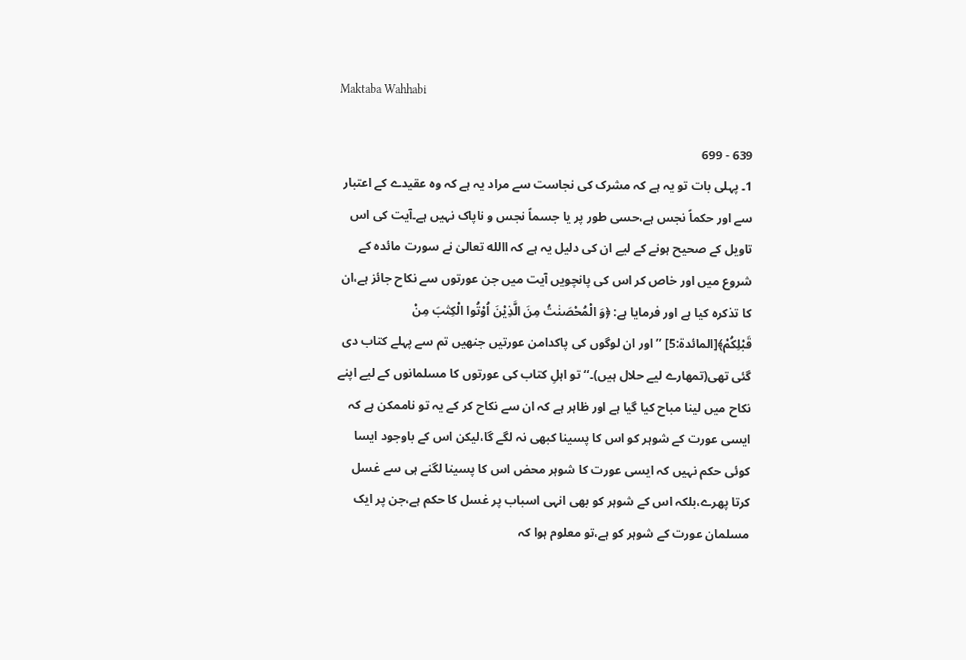Maktaba Wahhabi

639 - 699
1۔ پہلی بات تو یہ ہے کہ مشرک کی نجاست سے مراد یہ ہے کہ وہ عقیدے کے اعتبار سے اور حکماً نجس ہے،حسی طور پر یا جسماً نجس و ناپاک نہیں ہے۔آیت کی اس تاویل کے صحیح ہونے کے لیے ان کی دلیل یہ ہے کہ االله تعالیٰ نے سورت مائدہ کے شروع میں اور خاص کر اس کی پانچویں آیت میں جن عورتوں سے نکاح جائز ہے،ان کا تذکرہ کیا ہے اور فرمایا ہے: ﴿وَ الْمُحْصَنٰتُ مِنَ الَّذِیْنَ اُوْتُوا الْکِتٰبَ مِنْ قَبْلِکُمْ﴾[المائدۃ:5] ’’اور ان لوگوں کی پاکدامن عورتیں جنھیں تم سے پہلے کتاب دی گئی تھی(تمھارے لیے حلال ہیں)۔‘‘ تو اہلِ کتاب کی عورتوں کا مسلمانوں کے لیے اپنے نکاح میں لینا مباح کیا گیا ہے اور ظاہر ہے کہ ان سے نکاح کر کے یہ تو ناممکن ہے کہ ایسی عورت کے شوہر کو اس کا پسینا کبھی نہ لگے گا،لیکن اس کے باوجود ایسا کوئی حکم نہیں کہ ایسی عورت کا شوہر محض اس کا پسینا لگنے ہی سے غسل کرتا پھرے،بلکہ اس کے شوہر کو بھی انہی اسباب پر غسل کا حکم ہے،جن پر ایک مسلمان عورت کے شوہر کو ہے،تو معلوم ہوا کہ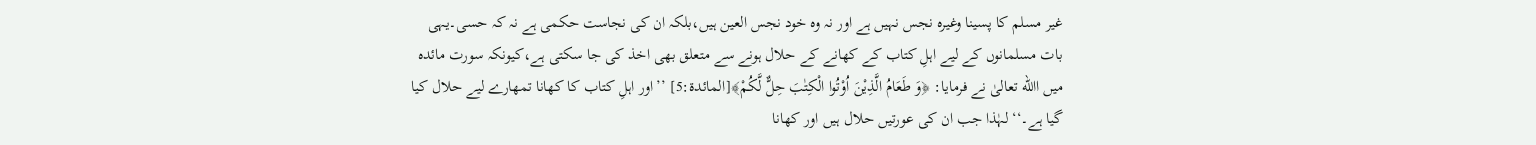غیر مسلم کا پسینا وغیرہ نجس نہیں ہے اور نہ وہ خود نجس العین ہیں،بلکہ ان کی نجاست حکمی ہے نہ کہ حسی۔یہی بات مسلمانوں کے لیے اہلِ کتاب کے کھانے کے حلال ہونے سے متعلق بھی اخذ کی جا سکتی ہے،کیونکہ سورت مائدہ میں االله تعالیٰ نے فرمایا: ﴿وَ طَعَامُ الَّذِیْنَ اُوْتُوا الْکِتٰبَ حِلٌّ لَّکُمْ﴾[المائدۃ:5] ’’اور اہلِ کتاب کا کھانا تمھارے لیے حلال کیا گیا ہے۔‘‘ لہٰذا جب ان کی عورتیں حلال ہیں اور کھانا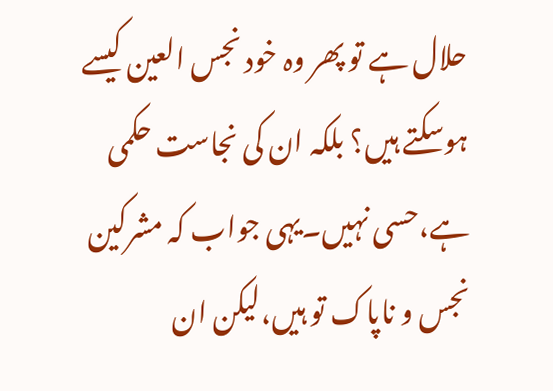حلال ہے تو پھر وہ خود نجس العین کیسے ہوسکتے ہیں؟ بلکہ ان کی نجاست حکمی ہے،حسی نہیں۔یہی جواب کہ مشرکین نجس و ناپاک تو ہیں،لیکن ان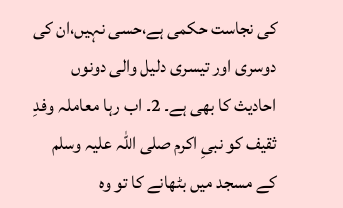کی نجاست حکمی ہے،حسی نہیں،ان کی دوسری اور تیسری دلیل والی دونوں احادیث کا بھی ہے۔ 2۔ اب رہا معاملہ وفدِ ثقیف کو نبیِ اکرم صلی اللہ علیہ وسلم کے مسجد میں بٹھانے کا تو وہ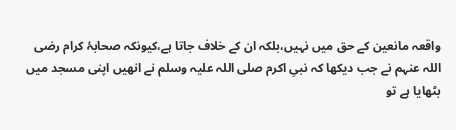واقعہ مانعین کے حق میں نہیں،بلکہ ان کے خلاف جاتا ہے،کیونکہ صحابۂ کرام رضی اللہ عنہم نے جب دیکھا کہ نبیِ اکرم صلی اللہ علیہ وسلم نے انھیں اپنی مسجد میں بٹھایا ہے تو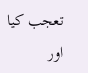تعجب کیا اور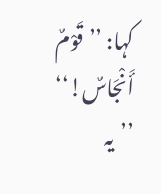کہا: ’’قَوْمٌ أَنْجَاسٌ!‘‘ ’’یہ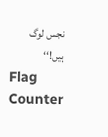نجس لوگ ہیں!‘‘
Flag Counter